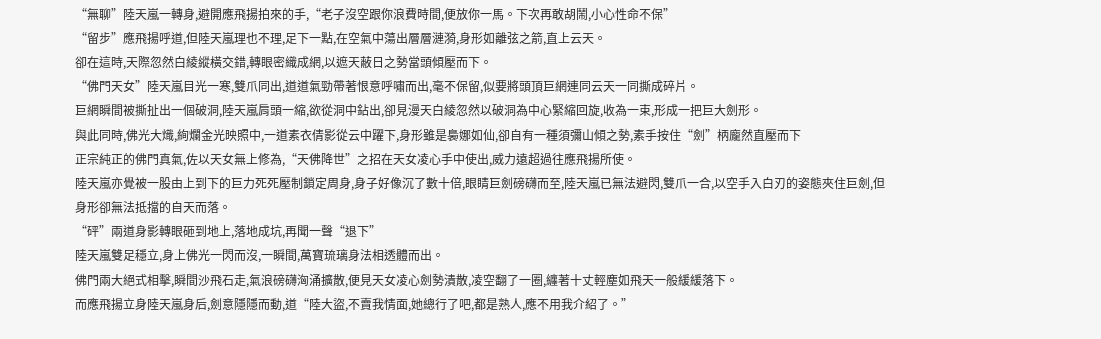“無聊”陸天嵐一轉身,避開應飛揚拍來的手,“老子沒空跟你浪費時間,便放你一馬。下次再敢胡鬧,小心性命不保”
“留步”應飛揚呼道,但陸天嵐理也不理,足下一點,在空氣中蕩出層層漣漪,身形如離弦之箭,直上云天。
卻在這時,天際忽然白綾縱橫交錯,轉眼密織成網,以遮天蔽日之勢當頭傾壓而下。
“佛門天女”陸天嵐目光一寒,雙爪同出,道道氣勁帶著恨意呼嘯而出,毫不保留,似要將頭頂巨網連同云天一同撕成碎片。
巨網瞬間被撕扯出一個破洞,陸天嵐肩頭一縮,欲從洞中鉆出,卻見漫天白綾忽然以破洞為中心緊縮回旋,收為一束,形成一把巨大劍形。
與此同時,佛光大熾,絢爛金光映照中,一道素衣倩影從云中躍下,身形雖是裊娜如仙,卻自有一種須彌山傾之勢,素手按住“劍”柄龐然直壓而下
正宗純正的佛門真氣,佐以天女無上修為,“天佛降世”之招在天女凌心手中使出,威力遠超過往應飛揚所使。
陸天嵐亦覺被一股由上到下的巨力死死壓制鎖定周身,身子好像沉了數十倍,眼睛巨劍磅礴而至,陸天嵐已無法避閃,雙爪一合,以空手入白刃的姿態夾住巨劍,但身形卻無法抵擋的自天而落。
“砰”兩道身影轉眼砸到地上,落地成坑,再聞一聲“退下”
陸天嵐雙足穩立,身上佛光一閃而沒,一瞬間,萬寶琉璃身法相透體而出。
佛門兩大絕式相擊,瞬間沙飛石走,氣浪磅礴洶涌擴散,便見天女凌心劍勢潰散,凌空翻了一圈,纏著十丈輕塵如飛天一般緩緩落下。
而應飛揚立身陸天嵐身后,劍意隱隱而動,道“陸大盜,不賣我情面,她總行了吧,都是熟人,應不用我介紹了。”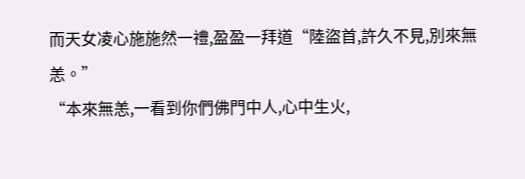而天女凌心施施然一禮,盈盈一拜道“陸盜首,許久不見,別來無恙。”
“本來無恙,一看到你們佛門中人,心中生火,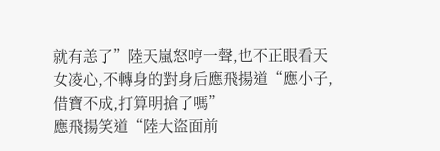就有恙了”陸天嵐怒哼一聲,也不正眼看天女凌心,不轉身的對身后應飛揚道“應小子,借寶不成,打算明搶了嗎”
應飛揚笑道“陸大盜面前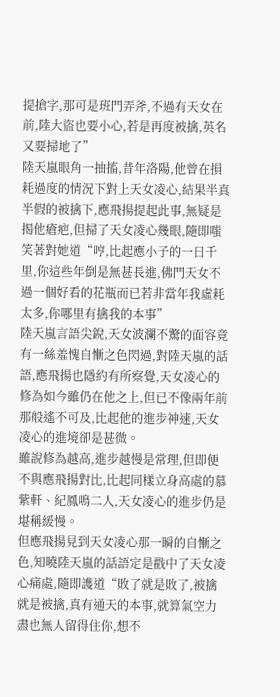提搶字,那可是班門弄斧,不過有天女在前,陸大盜也要小心,若是再度被擒,英名又要掃地了”
陸天嵐眼角一抽搐,昔年洛陽,他曾在損耗過度的情況下對上天女凌心,結果半真半假的被擒下,應飛揚提起此事,無疑是揭他瘡疤,但掃了天女凌心幾眼,隨即嗤笑著對她道“哼,比起應小子的一日千里,你這些年倒是無甚長進,佛門天女不過一個好看的花瓶而已若非當年我虛耗太多,你哪里有擒我的本事”
陸天嵐言語尖銳,天女波瀾不驚的面容竟有一絲羞愧自慚之色閃過,對陸天嵐的話語,應飛揚也隱約有所察覺,天女凌心的修為如今雖仍在他之上,但已不像兩年前那般遙不可及,比起他的進步神速,天女凌心的進境卻是甚微。
雖說修為越高,進步越慢是常理,但即便不與應飛揚對比,比起同樣立身高處的慕紫軒、紀鳳鳴二人,天女凌心的進步仍是堪稱緩慢。
但應飛揚見到天女凌心那一瞬的自慚之色,知曉陸天嵐的話語定是戳中了天女凌心痛處,隨即護道“敗了就是敗了,被擒就是被擒,真有通天的本事,就算氣空力盡也無人留得住你,想不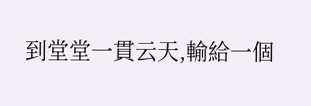到堂堂一貫云天,輸給一個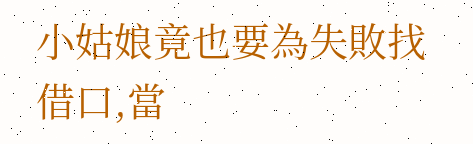小姑娘竟也要為失敗找借口,當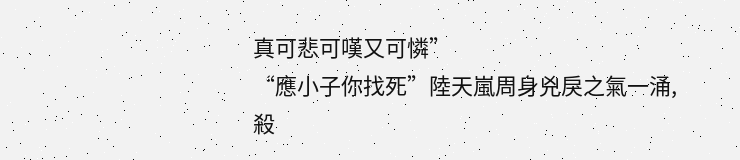真可悲可嘆又可憐”
“應小子你找死”陸天嵐周身兇戾之氣一涌,殺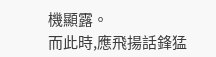機顯露。
而此時,應飛揚話鋒猛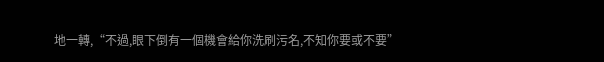地一轉,“不過,眼下倒有一個機會給你洗刷污名,不知你要或不要”